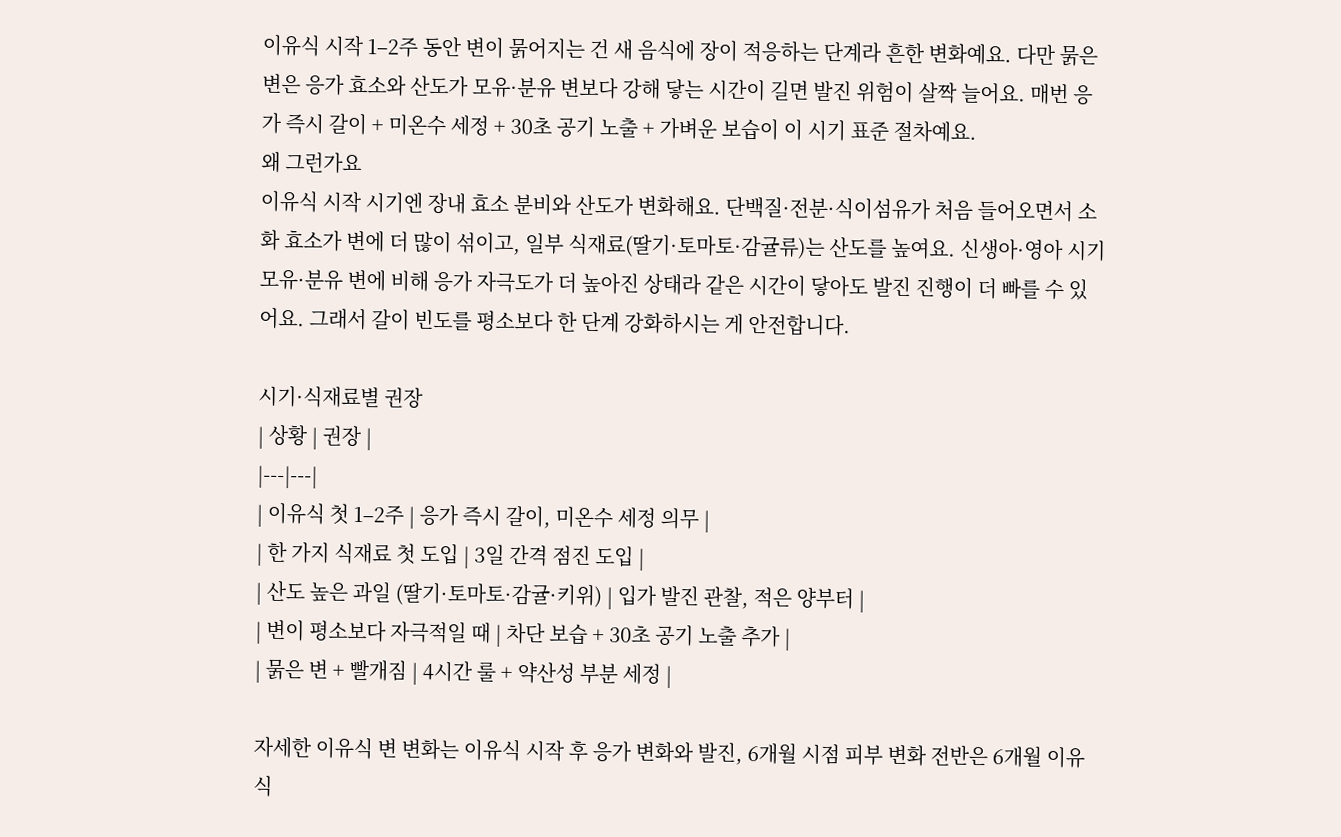이유식 시작 1–2주 동안 변이 묽어지는 건 새 음식에 장이 적응하는 단계라 흔한 변화예요. 다만 묽은 변은 응가 효소와 산도가 모유·분유 변보다 강해 닿는 시간이 길면 발진 위험이 살짝 늘어요. 매번 응가 즉시 갈이 + 미온수 세정 + 30초 공기 노출 + 가벼운 보습이 이 시기 표준 절차예요.
왜 그런가요
이유식 시작 시기엔 장내 효소 분비와 산도가 변화해요. 단백질·전분·식이섬유가 처음 들어오면서 소화 효소가 변에 더 많이 섞이고, 일부 식재료(딸기·토마토·감귤류)는 산도를 높여요. 신생아·영아 시기 모유·분유 변에 비해 응가 자극도가 더 높아진 상태라 같은 시간이 닿아도 발진 진행이 더 빠를 수 있어요. 그래서 갈이 빈도를 평소보다 한 단계 강화하시는 게 안전합니다.

시기·식재료별 권장
| 상황 | 권장 |
|---|---|
| 이유식 첫 1–2주 | 응가 즉시 갈이, 미온수 세정 의무 |
| 한 가지 식재료 첫 도입 | 3일 간격 점진 도입 |
| 산도 높은 과일 (딸기·토마토·감귤·키위) | 입가 발진 관찰, 적은 양부터 |
| 변이 평소보다 자극적일 때 | 차단 보습 + 30초 공기 노출 추가 |
| 묽은 변 + 빨개짐 | 4시간 룰 + 약산성 부분 세정 |

자세한 이유식 변 변화는 이유식 시작 후 응가 변화와 발진, 6개월 시점 피부 변화 전반은 6개월 이유식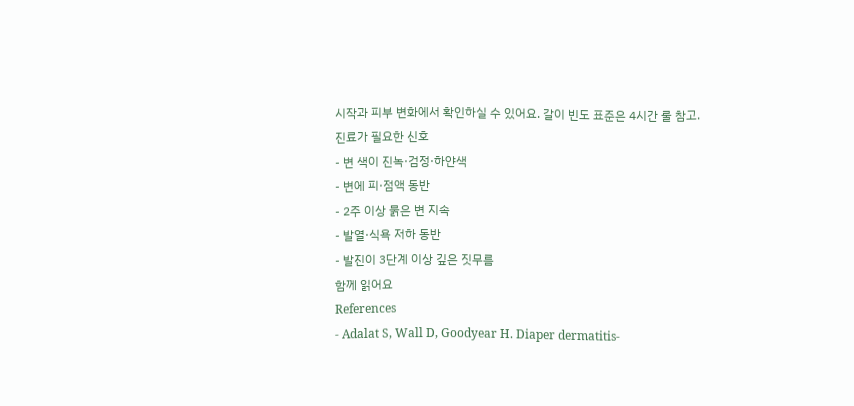시작과 피부 변화에서 확인하실 수 있어요. 갈이 빈도 표준은 4시간 룰 참고.
진료가 필요한 신호
- 변 색이 진녹·검정·하얀색
- 변에 피·점액 동반
- 2주 이상 묽은 변 지속
- 발열·식욕 저하 동반
- 발진이 3단계 이상 깊은 짓무름
함께 읽어요
References
- Adalat S, Wall D, Goodyear H. Diaper dermatitis-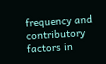frequency and contributory factors in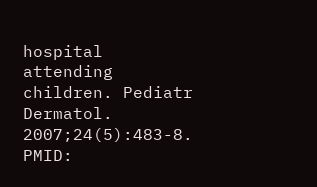hospital attending children. Pediatr Dermatol. 2007;24(5):483-8. PMID: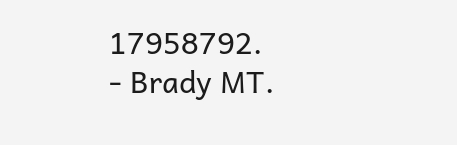17958792.
- Brady MT.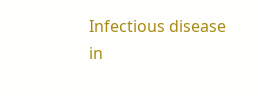Infectious disease in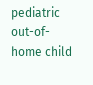pediatric out-of-home child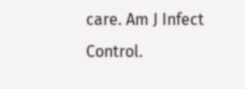care. Am J Infect Control.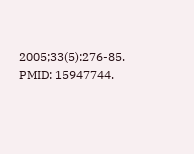2005;33(5):276-85. PMID: 15947744.